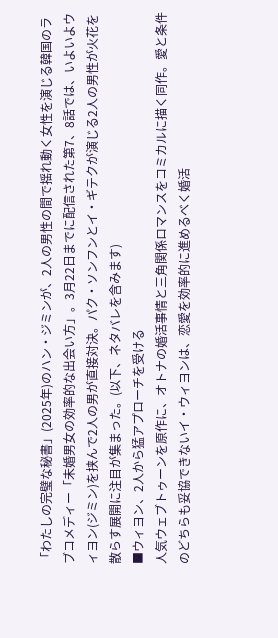「わたしの完璧な秘書」(2025年)のハン・ジミンが、2人の男性の間で揺れ動く女性を演じる韓国のラブコメディー「未婚男女の効率的な出会い方」。3月22日までに配信された第7、8話では、いよいよウィヨン(ジミン)を挟んで2人の男が直接対決。パク・ソンフンとイ・ギテクが演じる2人の男性が火花を散らす展開に注目が集まった。(以下、ネタバレを含みます)
■ウィヨン、2人から猛アプローチを受ける
人気ウェブトゥーンを原作に、オトナの婚活事情と三角関係ロマンスをコミカルに描く同作。愛と条件のどちらも妥協できないイ・ウィヨンは、恋愛を効率的に進めるべく婚活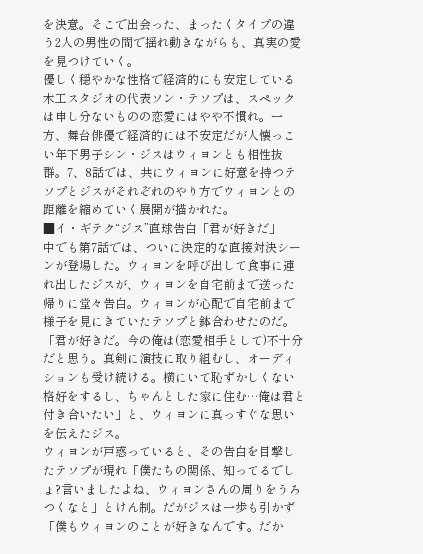を決意。そこで出会った、まったくタイプの違う2人の男性の間で揺れ動きながらも、真実の愛を見つけていく。
優しく穏やかな性格で経済的にも安定している木工スタジオの代表ソン・テソプは、スペックは申し分ないものの恋愛にはやや不慣れ。一方、舞台俳優で経済的には不安定だが人懐っこい年下男子シン・ジスはウィヨンとも相性抜群。7、8話では、共にウィヨンに好意を持つテソプとジスがそれぞれのやり方でウィヨンとの距離を縮めていく展開が描かれた。
■イ・ギテク“ジス”直球告白「君が好きだ」
中でも第7話では、ついに決定的な直接対決シーンが登場した。ウィヨンを呼び出して食事に連れ出したジスが、ウィヨンを自宅前まで送った帰りに堂々告白。ウィヨンが心配で自宅前まで様子を見にきていたテソプと鉢合わせたのだ。
「君が好きだ。今の俺は(恋愛相手として)不十分だと思う。真剣に演技に取り組むし、オーディションも受け続ける。横にいて恥ずかしくない格好をするし、ちゃんとした家に住む…俺は君と付き合いたい」と、ウィヨンに真っすぐな思いを伝えたジス。
ウィヨンが戸惑っていると、その告白を目撃したテソプが現れ「僕たちの関係、知ってるでしょ?言いましたよね、ウィヨンさんの周りをうろつくなと」とけん制。だがジスは一歩も引かず「僕もウィヨンのことが好きなんです。だか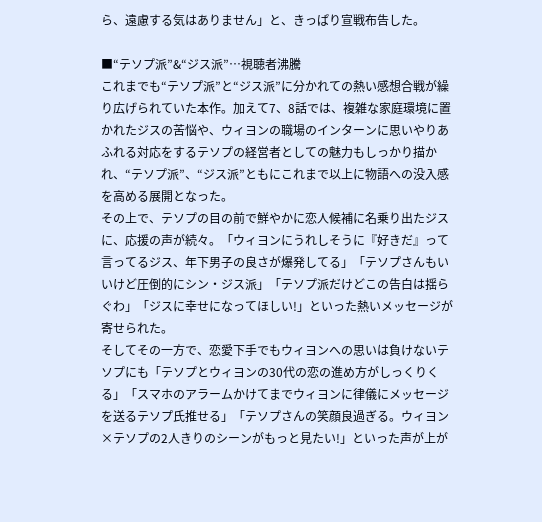ら、遠慮する気はありません」と、きっぱり宣戦布告した。

■“テソプ派”&“ジス派”…視聴者沸騰
これまでも“テソプ派”と“ジス派”に分かれての熱い感想合戦が繰り広げられていた本作。加えて7、8話では、複雑な家庭環境に置かれたジスの苦悩や、ウィヨンの職場のインターンに思いやりあふれる対応をするテソプの経営者としての魅力もしっかり描かれ、“テソプ派”、“ジス派”ともにこれまで以上に物語への没入感を高める展開となった。
その上で、テソプの目の前で鮮やかに恋人候補に名乗り出たジスに、応援の声が続々。「ウィヨンにうれしそうに『好きだ』って言ってるジス、年下男子の良さが爆発してる」「テソプさんもいいけど圧倒的にシン・ジス派」「テソプ派だけどこの告白は揺らぐわ」「ジスに幸せになってほしい!」といった熱いメッセージが寄せられた。
そしてその一方で、恋愛下手でもウィヨンへの思いは負けないテソプにも「テソプとウィヨンの30代の恋の進め方がしっくりくる」「スマホのアラームかけてまでウィヨンに律儀にメッセージを送るテソプ氏推せる」「テソプさんの笑顔良過ぎる。ウィヨン×テソプの2人きりのシーンがもっと見たい!」といった声が上が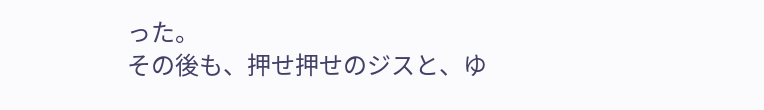った。
その後も、押せ押せのジスと、ゆ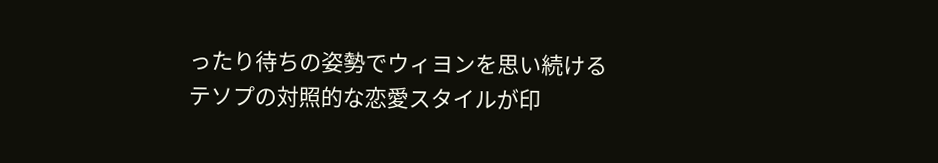ったり待ちの姿勢でウィヨンを思い続けるテソプの対照的な恋愛スタイルが印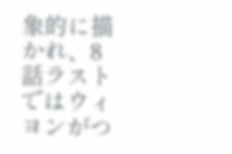象的に描かれ、8話ラストではウィヨンがつ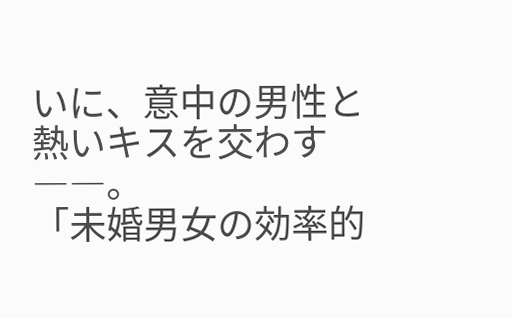いに、意中の男性と熱いキスを交わす――。
「未婚男女の効率的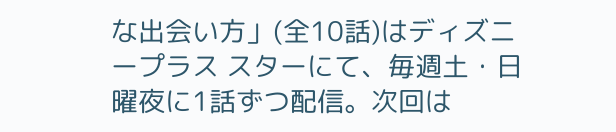な出会い方」(全10話)はディズニープラス スターにて、毎週土・日曜夜に1話ずつ配信。次回は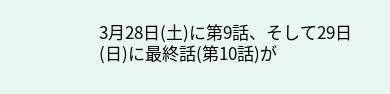3月28日(土)に第9話、そして29日(日)に最終話(第10話)が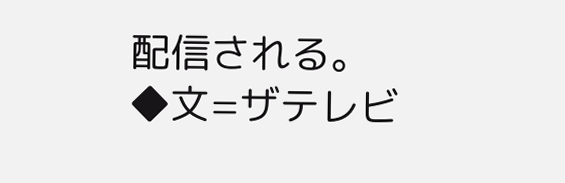配信される。
◆文=ザテレビ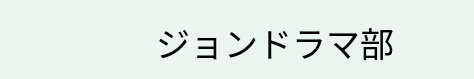ジョンドラマ部